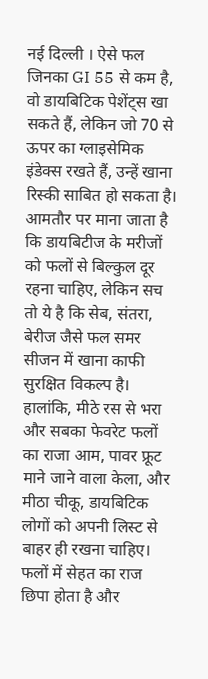नई दिल्ली । ऐसे फल जिनका GI 55 से कम है, वो डायबिटिक पेशेंट्स खा सकते हैं, लेकिन जो 70 से ऊपर का ग्लाइसेमिक इंडेक्स रखते हैं, उन्हें खाना रिस्की साबित हो सकता है। आमतौर पर माना जाता है कि डायबिटीज के मरीजों को फलों से बिल्कुल दूर रहना चाहिए, लेकिन सच तो ये है कि सेब, संतरा, बेरीज जैसे फल समर सीजन में खाना काफी सुरक्षित विकल्प है। हालांकि, मीठे रस से भरा और सबका फेवरेट फलों का राजा आम, पावर फ्रूट माने जाने वाला केला, और मीठा चीकू, डायबिटिक लोगों को अपनी लिस्ट से बाहर ही रखना चाहिए।
फलों में सेहत का राज छिपा होता है और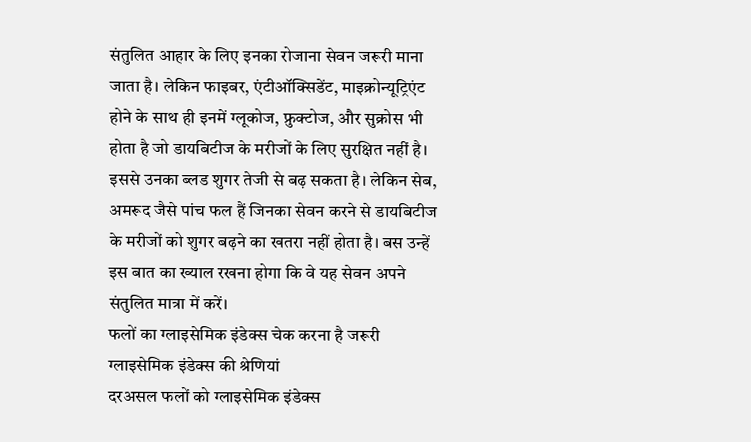संतुलित आहार के लिए इनका रोजाना सेवन जरूरी माना जाता है। लेकिन फाइबर, एंटीऑक्सिडेंट, माइक्रोन्यूट्रिएंट होने के साथ ही इनमें ग्लूकोज, फ्रुक्टोज, और सुक्रोस भी होता है जो डायबिटीज के मरीजों के लिए सुरक्षित नहीं है। इससे उनका ब्लड शुगर तेजी से बढ़ सकता है। लेकिन सेब, अमरूद जैसे पांच फल हैं जिनका सेवन करने से डायबिटीज के मरीजों को शुगर बढ़ने का खतरा नहीं होता है। बस उन्हें इस बात का ख्याल रखना होगा कि वे यह सेवन अपने संतुलित मात्रा में करें।
फलों का ग्लाइसेमिक इंडेक्स चेक करना है जरूरी
ग्लाइसेमिक इंडेक्स की श्रेणियां
दरअसल फलों को ग्लाइसेमिक इंडेक्स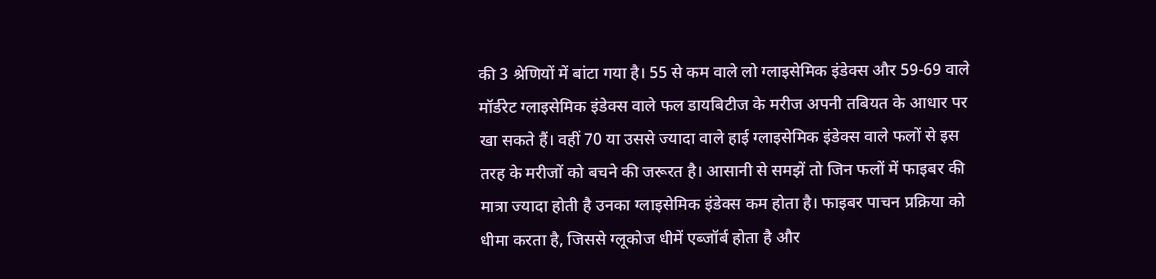की 3 श्रेणियों में बांटा गया है। 55 से कम वाले लो ग्लाइसेमिक इंडेक्स और 59-69 वाले मॉर्डरेट ग्लाइसेमिक इंडेक्स वाले फल डायबिटीज के मरीज अपनी तबियत के आधार पर खा सकते हैं। वहीं 70 या उससे ज्यादा वाले हाई ग्लाइसेमिक इंडेक्स वाले फलों से इस तरह के मरीजों को बचने की जरूरत है। आसानी से समझें तो जिन फलों में फाइबर की मात्रा ज्यादा होती है उनका ग्लाइसेमिक इंडेक्स कम होता है। फाइबर पाचन प्रक्रिया को धीमा करता है, जिससे ग्लूकोज धीमें एब्जॉर्ब होता है और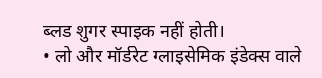ब्लड शुगर स्पाइक नहीं होती।
• लो और मॉर्डरेट ग्लाइसेमिक इंडेक्स वाले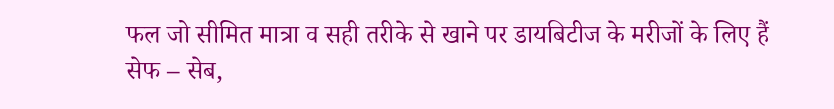फल जो सीमित मात्रा व सही तरीके से खाने पर डायबिटीज के मरीजों के लिए हैं सेफ – सेब,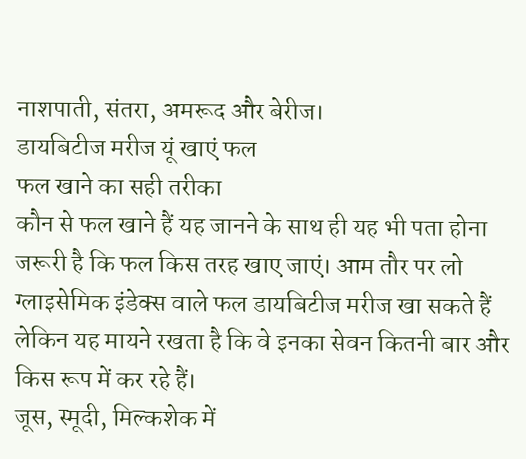नाशपाती, संतरा, अमरूद और बेरीज।
डायबिटीज मरीज यूं खाएं फल
फल खाने का सही तरीका
कौन से फल खाने हैं यह जानने के साथ ही यह भी पता होना जरूरी है कि फल किस तरह खाए जाएं। आम तौर पर लो ग्लाइसेमिक इंडेक्स वाले फल डायबिटीज मरीज खा सकते हैं लेकिन यह मायने रखता है कि वे इनका सेवन कितनी बार और किस रूप में कर रहे हैं।
जूस, स्मूदी, मिल्कशेक में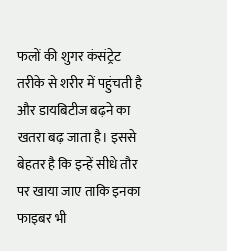फलों की शुगर कंसंट्रेट तरीके से शरीर में पहुंचती है और डायबिटीज बढ़ने का खतरा बढ़ जाता है। इससे बेहतर है कि इन्हें सीधे तौर पर खाया जाए ताकि इनका फाइबर भी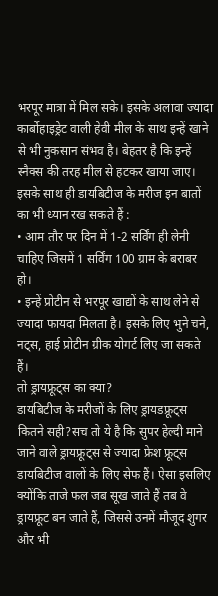भरपूर मात्रा में मिल सके। इसके अलावा ज्यादा कार्बोहाइड्रेट वाली हेवी मील के साथ इन्हें खाने से भी नुकसान संभव है। बेहतर है कि इन्हें स्नैक्स की तरह मील से हटकर खाया जाए। इसके साथ ही डायबिटीज के मरीज इन बातों का भी ध्यान रख सकते हैं :
• आम तौर पर दिन में 1-2 सर्विंग ही लेनी चाहिए जिसमें 1 सर्विंग 100 ग्राम के बराबर हो।
• इन्हें प्रोटीन से भरपूर खाद्यों के साथ लेने से ज्यादा फायदा मिलता है। इसके लिए भुने चने, नट्स, हाई प्रोटीन ग्रीक योगर्ट लिए जा सकते हैं।
तो ड्रायफ्रूट्स का क्या?
डायबिटीज के मरीजों के लिए ड्रायडफ्रूट्स कितने सही?सच तो ये है कि सुपर हेल्दी माने जाने वाले ड्रायफ्रूट्स से ज्यादा फ्रेश फ्रूट्स डायबिटीज वालों के लिए सेफ हैं। ऐसा इसलिए क्योंकि ताजे फल जब सूख जाते हैं तब वे ड्रायफ्रूट बन जाते हैं, जिससे उनमें मौजूद शुगर और भी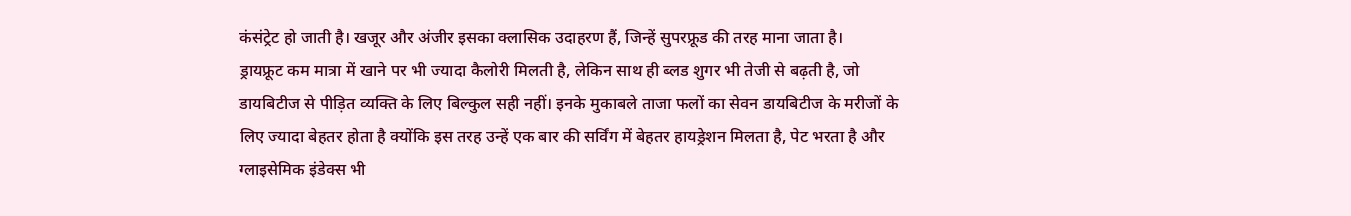कंसंट्रेट हो जाती है। खजूर और अंजीर इसका क्लासिक उदाहरण हैं, जिन्हें सुपरफ्रूड की तरह माना जाता है।
ड्रायफ्रूट कम मात्रा में खाने पर भी ज्यादा कैलोरी मिलती है, लेकिन साथ ही ब्लड शुगर भी तेजी से बढ़ती है, जो डायबिटीज से पीड़ित व्यक्ति के लिए बिल्कुल सही नहीं। इनके मुकाबले ताजा फलों का सेवन डायबिटीज के मरीजों के लिए ज्यादा बेहतर होता है क्योंकि इस तरह उन्हें एक बार की सर्विंग में बेहतर हायड्रेशन मिलता है, पेट भरता है और ग्लाइसेमिक इंडेक्स भी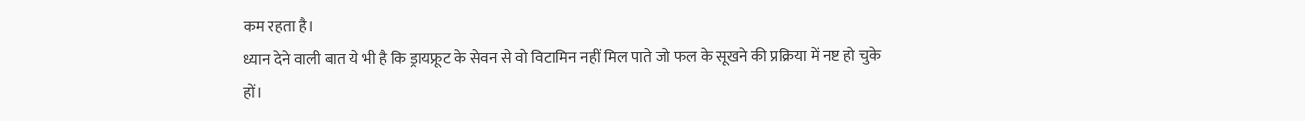कम रहता है।
ध्यान देने वाली बात ये भी है कि ड्रायफ्रूट के सेवन से वो विटामिन नहीं मिल पाते जो फल के सूखने की प्रक्रिया में नष्ट हो चुके हों।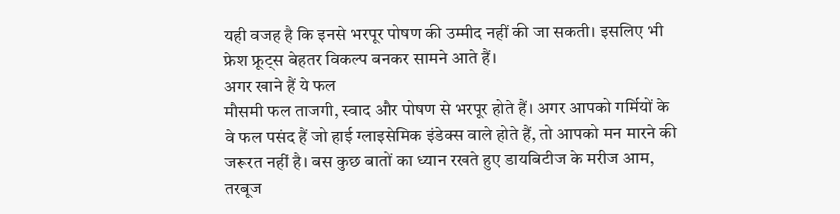यही वजह है कि इनसे भरपूर पोषण की उम्मीद नहीं की जा सकती। इसलिए भी फ्रेश फ्रूट्स बेहतर विकल्प बनकर सामने आते हैं।
अगर खाने हैं ये फल
मौसमी फल ताजगी, स्वाद और पोषण से भरपूर होते हैं। अगर आपको गर्मियों के वे फल पसंद हैं जो हाई ग्लाइसेमिक इंडेक्स वाले होते हैं, तो आपको मन मारने की जरूरत नहीं है। बस कुछ बातों का ध्यान रखते हुए डायबिटीज के मरीज आम, तरबूज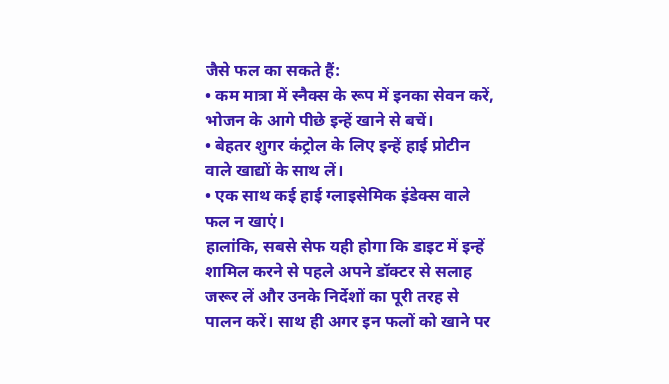जैसे फल का सकते हैं:
• कम मात्रा में स्नैक्स के रूप में इनका सेवन करें, भोजन के आगे पीछे इन्हें खाने से बचें।
• बेहतर शुगर कंट्रोल के लिए इन्हें हाई प्रोटीन वाले खाद्यों के साथ लें।
• एक साथ कई हाई ग्लाइसेमिक इंडेक्स वाले फल न खाएं।
हालांकि, सबसे सेफ यही होगा कि डाइट में इन्हें शामिल करने से पहले अपने डॉक्टर से सलाह जरूर लें और उनके निर्देशों का पूरी तरह से पालन करें। साथ ही अगर इन फलों को खाने पर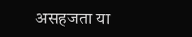असहजता या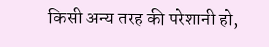किसी अन्य तरह की परेशानी हो,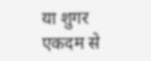या शुगर एकदम से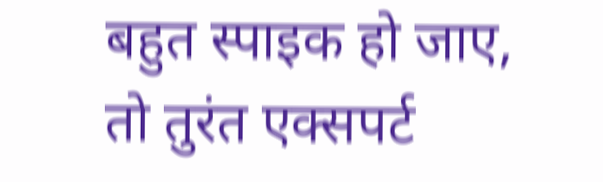बहुत स्पाइक हो जाए, तो तुरंत एक्सपर्ट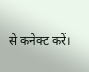से कनेक्ट करें।